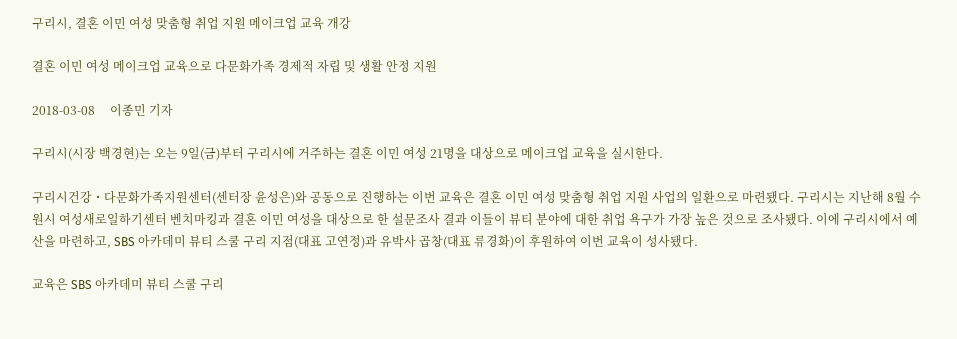구리시, 결혼 이민 여성 맞춤형 취업 지원 메이크업 교육 개강

결혼 이민 여성 메이크업 교육으로 다문화가족 경제적 자립 및 생활 안정 지원

2018-03-08     이종민 기자

구리시(시장 백경현)는 오는 9일(금)부터 구리시에 거주하는 결혼 이민 여성 21명을 대상으로 메이크업 교육을 실시한다.

구리시건강・다문화가족지원센터(센터장 윤성은)와 공동으로 진행하는 이번 교육은 결혼 이민 여성 맞춤형 취업 지원 사업의 일환으로 마련됐다. 구리시는 지난해 8월 수원시 여성새로일하기센터 벤치마킹과 결혼 이민 여성을 대상으로 한 설문조사 결과 이들이 뷰티 분야에 대한 취업 욕구가 가장 높은 것으로 조사됐다. 이에 구리시에서 예산을 마련하고, SBS 아카데미 뷰티 스쿨 구리 지점(대표 고연정)과 유박사 곱창(대표 류경화)이 후원하여 이번 교육이 성사됐다.

교육은 SBS 아카데미 뷰티 스쿨 구리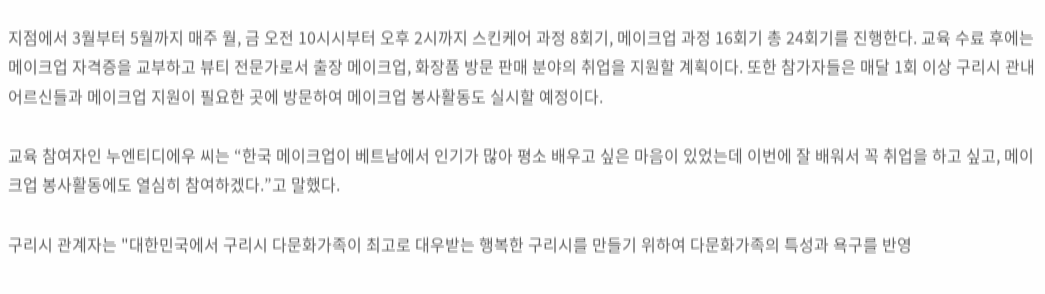지점에서 3월부터 5월까지 매주 월, 금 오전 10시시부터 오후 2시까지 스킨케어 과정 8회기, 메이크업 과정 16회기 총 24회기를 진행한다. 교육 수료 후에는 메이크업 자격증을 교부하고 뷰티 전문가로서 출장 메이크업, 화장품 방문 판매 분야의 취업을 지원할 계획이다. 또한 참가자들은 매달 1회 이상 구리시 관내 어르신들과 메이크업 지원이 필요한 곳에 방문하여 메이크업 봉사활동도 실시할 예정이다.

교육 참여자인 누엔티디에우 씨는 “한국 메이크업이 베트남에서 인기가 많아 평소 배우고 싶은 마음이 있었는데 이번에 잘 배워서 꼭 취업을 하고 싶고, 메이크업 봉사활동에도 열심히 참여하겠다.”고 말했다.

구리시 관계자는 "대한민국에서 구리시 다문화가족이 최고로 대우받는 행복한 구리시를 만들기 위하여 다문화가족의 특성과 욕구를 반영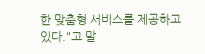한 맞춤형 서비스를 제공하고 있다."고 말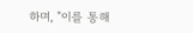하며, "이를 통해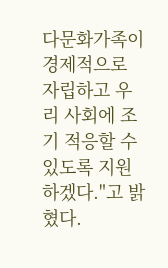다문화가족이 경제적으로 자립하고 우리 사회에 조기 적응할 수 있도록 지원하겠다."고 밝혔다.